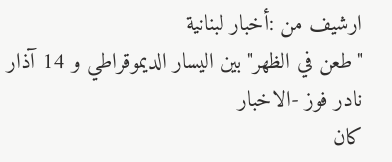ارشيف من :أخبار لبنانية
"طعن في الظهر" بين اليسار الديموقراطي و 14 آذار
نادر فوز -الاخبار
كان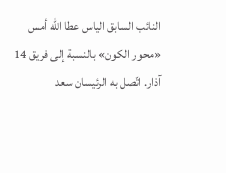النائب السابق الياس عطا الله أمس «محور الكون» بالنسبة إلى فريق 14 آذار. اتّصل به الرئيسان سعد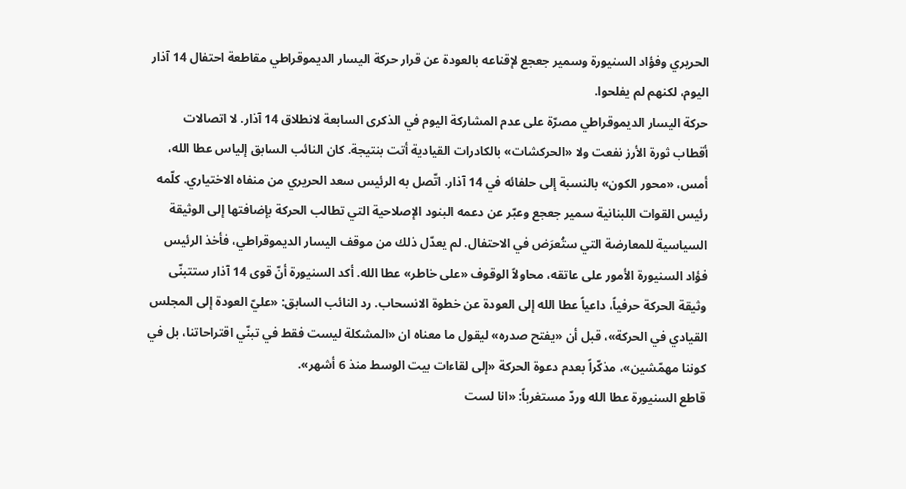الحريري وفؤاد السنيورة وسمير جعجع لإقناعه بالعودة عن قرار حركة اليسار الديموقراطي مقاطعة احتفال 14 آذار اليوم، لكنهم لم يفلحوا.
حركة اليسار الديموقراطي مصرّة على عدم المشاركة اليوم في الذكرى السابعة لانطلاق 14 آذار. لا اتصالات أقطاب ثورة الأرز نفعت ولا «الحركشات» بالكادرات القيادية أتت بنتيجة. كان النائب السابق إلياس عطا الله، أمس، «محور الكون» بالنسبة إلى حلفائه في 14 آذار. اتّصل به الرئيس سعد الحريري من منفاه الاختياري. كلّمه رئيس القوات اللبنانية سمير جعجع وعبّر عن دعمه البنود الإصلاحية التي تطالب الحركة بإضافتها إلى الوثيقة السياسية للمعارضة التي ستُعرَض في الاحتفال. لم يعدّل ذلك من موقف اليسار الديموقراطي، فأخذ الرئيس فؤاد السنيورة الأمور على عاتقه، محاولاً الوقوف «على خاطر» عطا الله. أكد السنيورة أنّ قوى 14 آذار ستتبنّى وثيقة الحركة حرفياً، داعياً عطا الله إلى العودة عن خطوة الانسحاب. رد النائب السابق: «عليّ العودة إلى المجلس القيادي في الحركة»، قبل أن «يفتح صدره» ليقول ما معناه ان «المشكلة ليست فقط في تبنّي اقتراحاتنا، بل في كوننا مهمّشين»، مذكّراً بعدم دعوة الحركة «إلى لقاءات بيت الوسط منذ 6 أشهر».
قاطع السنيورة عطا الله وردّ مستغرباً: «انا لست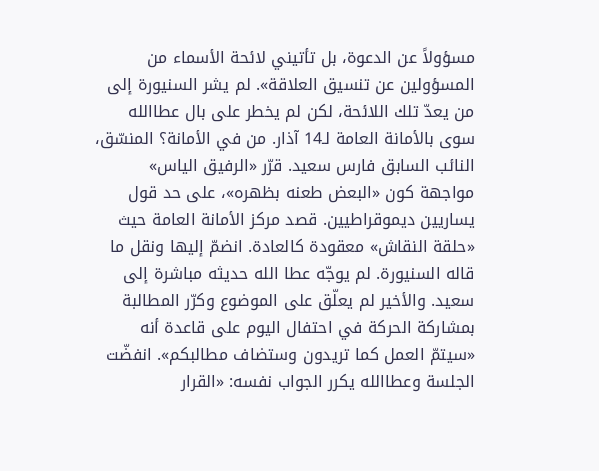مسؤولاً عن الدعوة، بل تأتيني لائحة الأسماء من المسؤولين عن تنسيق العلاقة». لم يشر السنيورة إلى من يعدّ تلك اللائحة، لكن لم يخطر على بال عطاالله سوى بالأمانة العامة لـ14 آذار. من في الأمانة؟ المنسّق، النائب السابق فارس سعيد. قرّر «الرفيق الياس» مواجهة كون «البعض طعنه بظهره»، على حد قول يساريين ديموقراطيين. قصد مركز الأمانة العامة حيث «حلقة النقاش» معقودة كالعادة. انضمّ إليها ونقل ما قاله السنيورة. لم يوجّه عطا الله حديثه مباشرة إلى سعيد. والأخير لم يعلّق على الموضوع وكرّر المطالبة بمشاركة الحركة في احتفال اليوم على قاعدة أنه «سيتمّ العمل كما تريدون وستضاف مطالبكم». انفضّت الجلسة وعطاالله يكرر الجواب نفسه: «القرار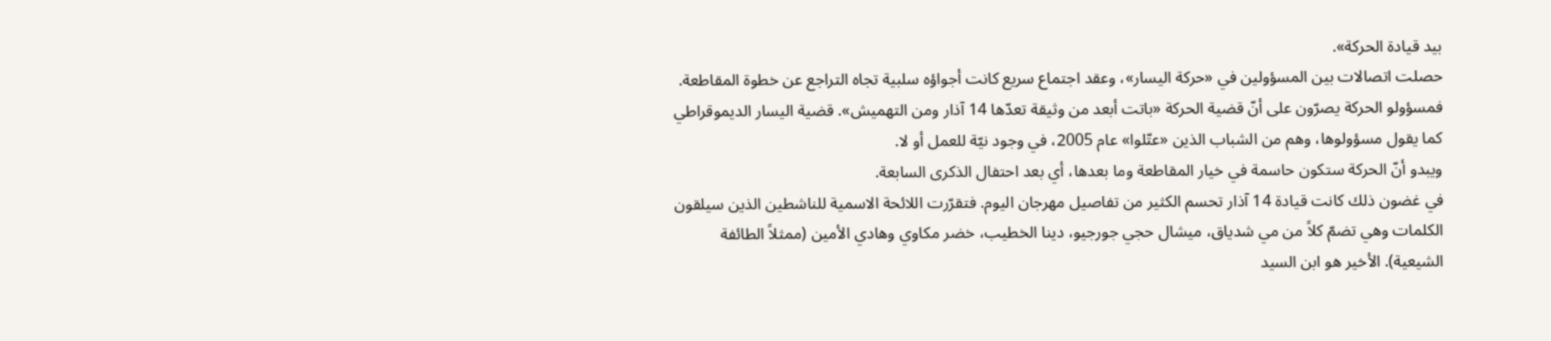بيد قيادة الحركة».
حصلت اتصالات بين المسؤولين في «حركة اليسار»، وعقد اجتماع سريع كانت أجواؤه سلبية تجاه التراجع عن خطوة المقاطعة. فمسؤولو الحركة يصرّون على أنّ قضية الحركة «باتت أبعد من وثيقة تعدّها 14 آذار ومن التهميش». قضية اليسار الديموقراطي كما يقول مسؤولوها، وهم من الشباب الذين «عتّلوا» عام 2005، في وجود نيّة للعمل أو لا.
ويبدو أنّ الحركة ستكون حاسمة في خيار المقاطعة وما بعدها، أي بعد احتفال الذكرى السابعة.
في غضون ذلك كانت قيادة 14 آذار تحسم الكثير من تفاصيل مهرجان اليوم. فتقرّرت اللائحة الاسمية للناشطين الذين سيلقون الكلمات وهي تضمّ كلاً من مي شدياق، ميشال حجي جورجيو، دينا الخطيب، خضر مكاوي وهادي الأمين (ممثلاً الطائفة الشيعية). الأخير هو ابن السيد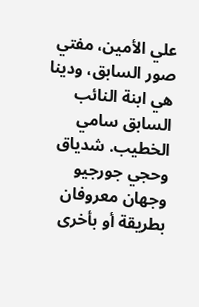علي الأمين، مفتي صور السابق، ودينا هي ابنة النائب السابق سامي الخطيب. شدياق وحجي جورجيو وجهان معروفان بطريقة أو بأخرى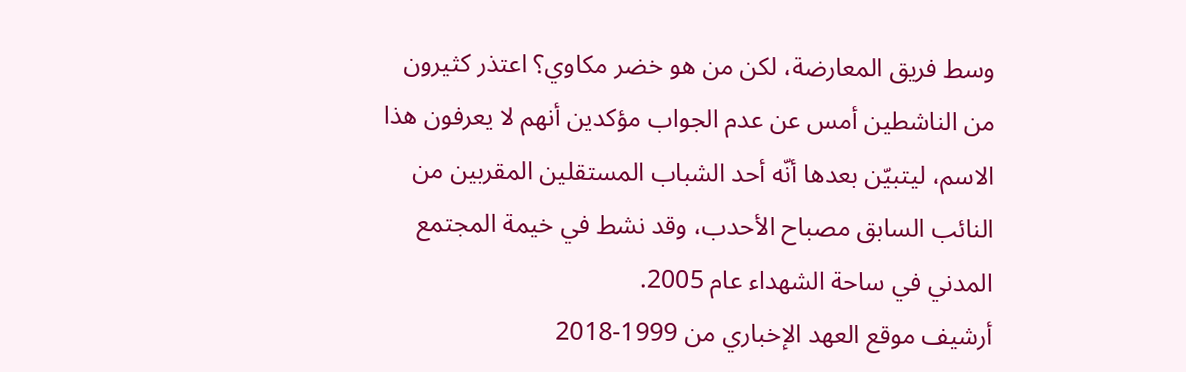وسط فريق المعارضة، لكن من هو خضر مكاوي؟ اعتذر كثيرون من الناشطين أمس عن عدم الجواب مؤكدين أنهم لا يعرفون هذا الاسم، ليتبيّن بعدها أنّه أحد الشباب المستقلين المقربين من النائب السابق مصباح الأحدب، وقد نشط في خيمة المجتمع المدني في ساحة الشهداء عام 2005.
أرشيف موقع العهد الإخباري من 1999-2018